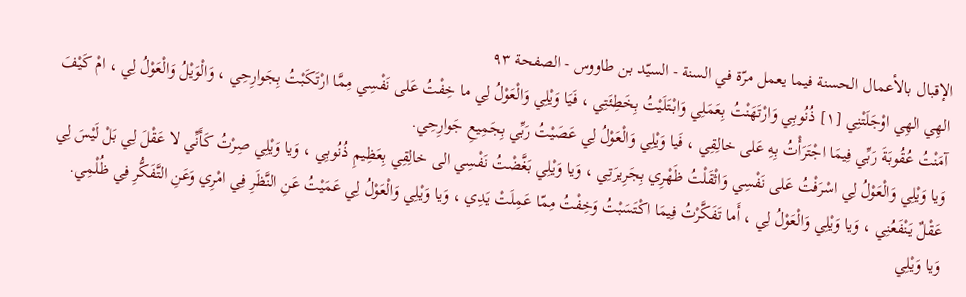الإقبال بالأعمال الحسنة فيما يعمل مرّة في السنة - السيّد بن طاووس - الصفحة ٩٣
الهِي الهِي اوْجَلَتْنِي [١] ذُنُوبِي وَارْتَهَنْتُ بِعَمَلِي وَابْتَلَيْتُ بِخَطِئَتِي ، فَيَا وَيْلِي وَالْعَوْلُ لِي ما خِفْتُ عَلى نَفْسِي مِمَّا ارْتَكَبْتُ بِجَوارِحِي ، وَالْوَيْلُ وَالْعَوْلُ لِي ، امْ كَيْفَ آمَنْتُ عُقُوبَةَ رَبِّي فِيمَا اجْتَرَأْتُ بِهِ عَلى خالِقِي ، فَيا وَيْلِي وَالْعَوْلُ لِي عَصَيْتُ رَبِّي بِجَمِيعِ جَوارِحِي.
وَيا وَيْلِي وَالْعَوْلُ لِي اسْرَفْتُ عَلى نَفْسِي وَاثْقَلْتُ ظَهْرِي بِجَرِيرَتِي ، وَيا وَيْلِي بَغَّضْتُ نَفْسِي الى خالِقِي بِعَظِيمِ ذُنُوبِي ، وَيا وَيْلِي صِرْتُ كَأَنِّي لا عَقْلَ لِي بَلْ لَيْسَ لِي عَقْلٌ يَنْفَعُنِي ، وَيا وَيْلِي وَالْعَوْلُ لِي ، أَما تَفَكَّرْتُ فِيمَا اكْتَسَبْتُ وَخِفْتُ مِمّا عَمِلَتْ يَدِي ، وَيا وَيْلِي وَالْعَوْلُ لِي عَمَيْتُ عَنِ النَّظَرِ فِي امْرِي وَعَنِ التَّفَكُّرِ فِي ظُلْمِي.
وَيا وَيْلِي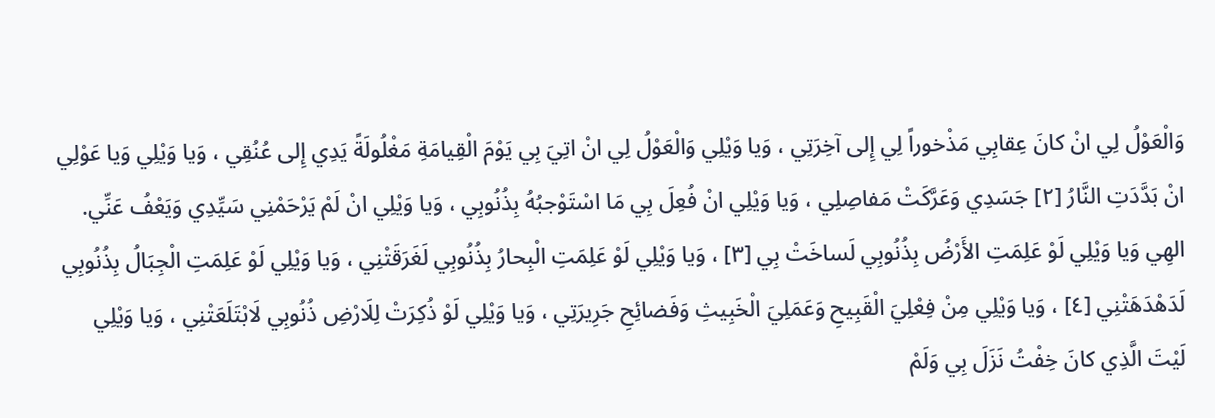وَالْعَوْلُ لِي انْ كانَ عِقابِي مَذْخوراً لِي إِلى آخِرَتِي ، وَيا وَيْلِي وَالْعَوْلُ لِي انْ اتِيَ بِي يَوْمَ الْقِيامَةِ مَغْلُولَةً يَدِي إِلى عُنُقِي ، وَيا وَيْلِي وَيا عَوْلِي انْ بَدَّدَتِ النَّارُ [٢] جَسَدِي وَعَرَّكَتْ مَفاصِلِي ، وَيا وَيْلِي انْ فُعِلَ بِي مَا اسْتَوْجبُهُ بِذُنُوبِي ، وَيا وَيْلِي انْ لَمْ يَرْحَمْنِي سَيِّدِي وَيَعْفُ عَنِّي.
الهِي وَيا وَيْلِي لَوْ عَلِمَتِ الأَرْضُ بِذُنُوبِي لَساخَتْ بِي [٣] ، وَيا وَيْلِي لَوْ عَلِمَتِ الْبِحارُ بِذُنُوبِي لَغَرَقَتْنِي ، وَيا وَيْلِي لَوْ عَلِمَتِ الْجِبَالُ بِذُنُوبِي لَدَهْدَهَتْنِي [٤] ، وَيا وَيْلِي مِنْ فِعْلِيَ الْقَبِيحِ وَعَمَلِيَ الْخَبِيثِ وَفَضائِحِ جَرِيرَتِي ، وَيا وَيْلِي لَوْ ذُكِرَتْ لِلَارْضِ ذُنُوبِي لَابْتَلَعَتْنِي ، وَيا وَيْلِي لَيْتَ الَّذِي كانَ خِفْتُ نَزَلَ بِي وَلَمْ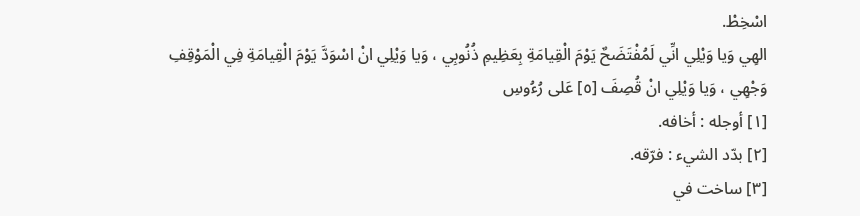اسْخِطْ.
الهِي وَيا وَيْلِي انِّي لَمُفْتَضَحٌ يَوْمَ الْقِيامَةِ بِعَظِيمِ ذُنُوبِي ، وَيا وَيْلِي انْ اسْوَدَّ يَوْمَ الْقِيامَةِ فِي الْمَوْقِفِ وَجْهِي ، وَيا وَيْلِي انْ قُصِفَ [٥] عَلى رُءُوسِ
[١] أوجله : أخافه.
[٢] بدّد الشيء : فرّقه.
[٣] ساخت في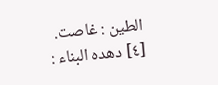الطين : غاصت.
[٤] دهده البناء :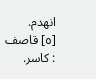انهدم.
[٥] قاصف : كاسر.